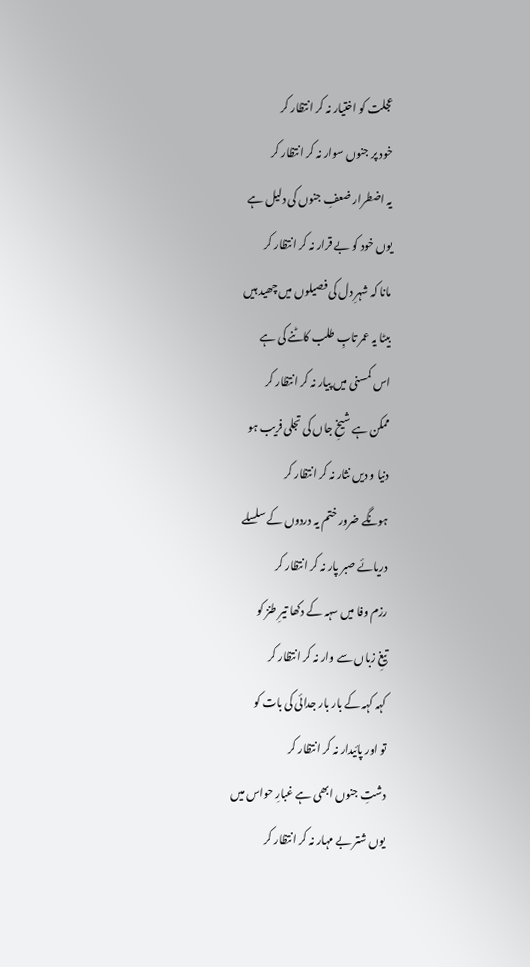عجلت کو اختیار نہ کر انتظار کر
خود پر جنوں سوار نہ کر انتظار کر
یہ اضطرار ضعفِ جنوں کی دلیل ہے
یوں خود کو بے قرار نہ کر انتظار کر
مانا کہ شہرِ دل کی فصیلوں میں چھید ہیں
بیٹا یہ عمر تابِ طلب کاٹنے کی ہے
اس کمسنی میں پیار نہ کر انتظار کر
ممکن ہے شیخِ جاں کی تجلی فریب ہو
دنیا و دیں نثار نہ کر انتظار کر
ہونگے ضرور ختم یہ دردوں کے سلسلے
دریائے صبر پار نہ کر انتظار کر
رزم وفا میں سہہ کے دکھا تیرِ طنز کو
تیغِ زباں سے وار نہ کر انتظار کر
کہہ کہہ کے بار بار جدائی کی بات کو
تو اور پائیدار نہ کر انتظار کر
دشتِ جنوں ابھی ہے غبارِ حواس میں
یوں شتر بے مہار نہ کر انتظار کر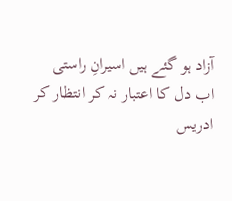آزاد ہو گئے ہیں اسیرانِ راستی
اب دل کا اعتبار نہ کر انتظار کر
ادریس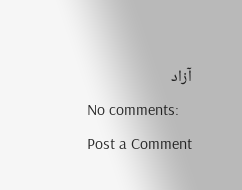آزاد
No comments:
Post a Comment